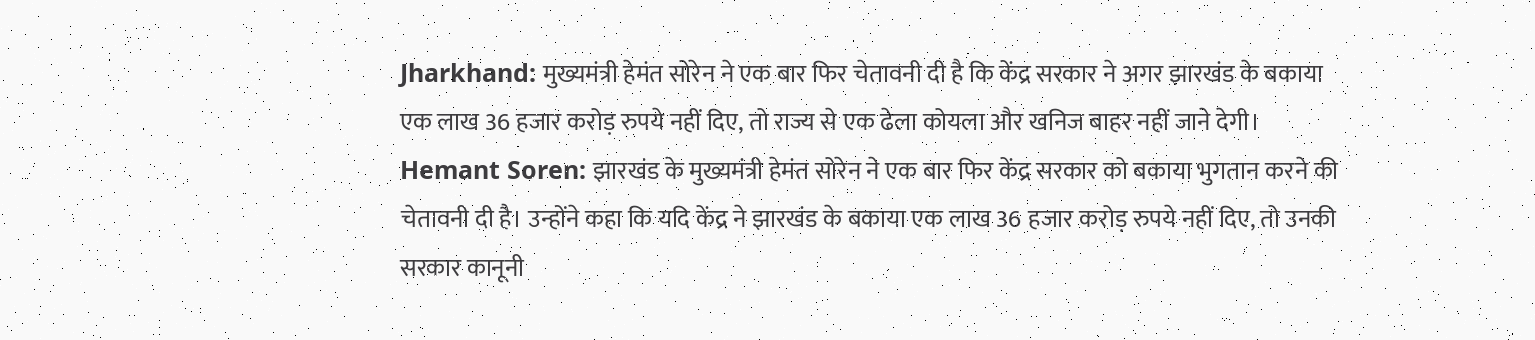Jharkhand: मुख्यमंत्री हेमंत सोरेन ने एक बार फिर चेतावनी दी है कि केंद्र सरकार ने अगर झारखंड के बकाया एक लाख 36 हजार करोड़ रुपये नहीं दिए, तो राज्य से एक ढेला कोयला और खनिज बाहर नहीं जाने देगी।
Hemant Soren: झारखंड के मुख्यमंत्री हेमंत सोरेन ने एक बार फिर केंद्र सरकार को बकाया भुगतान करने की चेतावनी दी है। उन्होंने कहा कि यदि केंद्र ने झारखंड के बकाया एक लाख 36 हजार करोड़ रुपये नहीं दिए, तो उनकी सरकार कानूनी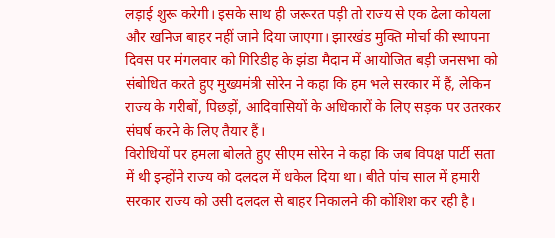लड़ाई शुरू करेगी। इसके साथ ही जरूरत पड़ी तो राज्य से एक ढेला कोयला और खनिज बाहर नहीं जाने दिया जाएगा। झारखंड मुक्ति मोर्चा की स्थापना दिवस पर मंगलवार को गिरिडीह के झंडा मैदान में आयोजित बड़ी जनसभा को संबोधित करते हुए मुख्यमंत्री सोरेन ने कहा कि हम भले सरकार में हैं, लेकिन राज्य के गरीबों, पिछड़ों, आदिवासियों के अधिकारों के लिए सड़क पर उतरकर संघर्ष करने के लिए तैयार हैं।
विरोधियों पर हमला बोलते हुए सीएम सोरेन ने कहा कि जब विपक्ष पार्टी सता में थी इन्होंने राज्य को दलदल में धकेल दिया था। बीते पांच साल में हमारी सरकार राज्य को उसी दलदल से बाहर निकालने की कोशिश कर रही है।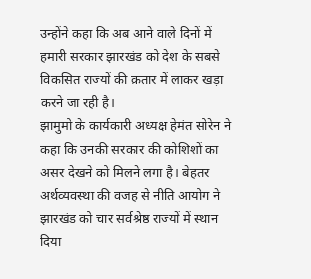उन्होंने कहा कि अब आने वाले दिनों में हमारी सरकार झारखंड को देश के सबसे विकसित राज्यों की क़तार में लाकर खड़ा करने जा रही है।
झामुमो के कार्यकारी अध्यक्ष हेमंत सोरेन ने कहा कि उनकी सरकार की कोशिशों का असर देखने को मिलने लगा है। बेहतर अर्थव्यवस्था की वजह से नीति आयोग ने झारखंड को चार सर्वश्रेष्ठ राज्यों में स्थान दिया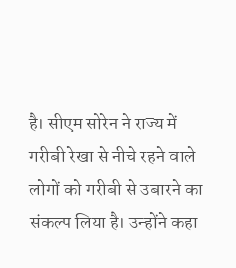है। सीएम सोरेन ने राज्य में गरीबी रेखा से नीचे रहने वाले लोगों को गरीबी से उबारने का संकल्प लिया है। उन्होंने कहा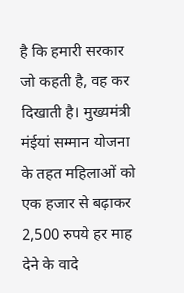है कि हमारी सरकार जो कहती है, वह कर दिखाती है। मुख्यमंत्री मंईयां सम्मान योजना के तहत महिलाओं को एक हजार से बढ़ाकर 2,500 रुपये हर माह देने के वादे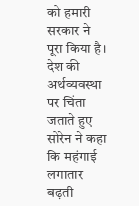को हमारी सरकार ने पूरा किया है।
देश की अर्थव्यवस्था पर चिंता जताते हुए सोरेन ने कहा कि महंगाई लगातार बढ़ती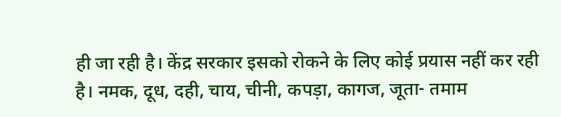ही जा रही है। केंद्र सरकार इसको रोकने के लिए कोई प्रयास नहीं कर रही है। नमक, दूध, दही, चाय, चीनी, कपड़ा, कागज, जूता- तमाम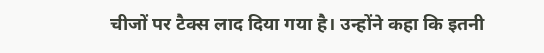चीजों पर टैक्स लाद दिया गया है। उन्होंने कहा कि इतनी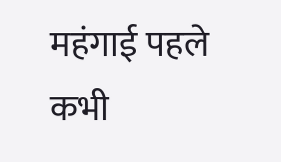महंगाई पहले कभी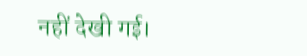नहीं देखी गई।